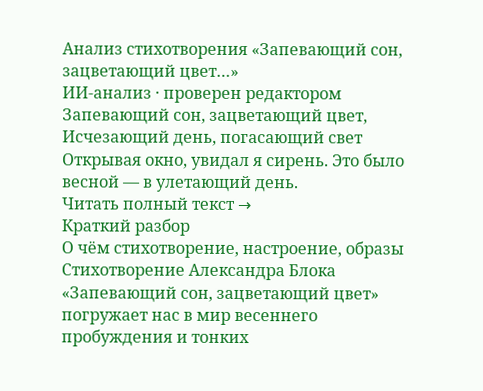Анализ стихотворения «Запевающий сон, зацветающий цвет…»
ИИ-анализ · проверен редактором
Запевающий сон, зацветающий цвет, Исчезающий день, погасающий свет Открывая окно, увидал я сирень. Это было весной — в улетающий день.
Читать полный текст →
Краткий разбор
О чём стихотворение, настроение, образы
Стихотворение Александра Блока «Запевающий сон, зацветающий цвет» погружает нас в мир весеннего пробуждения и тонких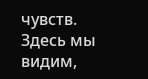чувств. Здесь мы видим,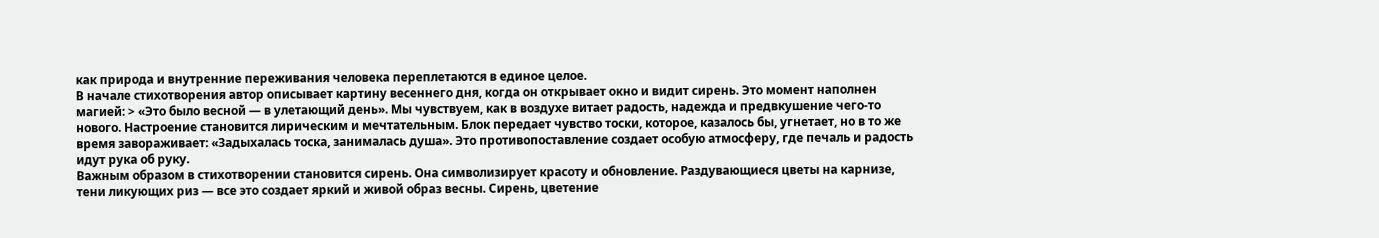как природа и внутренние переживания человека переплетаются в единое целое.
В начале стихотворения автор описывает картину весеннего дня, когда он открывает окно и видит сирень. Это момент наполнен магией: > «Это было весной — в улетающий день». Мы чувствуем, как в воздухе витает радость, надежда и предвкушение чего-то нового. Настроение становится лирическим и мечтательным. Блок передает чувство тоски, которое, казалось бы, угнетает, но в то же время завораживает: «Задыхалась тоска, занималась душа». Это противопоставление создает особую атмосферу, где печаль и радость идут рука об руку.
Важным образом в стихотворении становится сирень. Она символизирует красоту и обновление. Раздувающиеся цветы на карнизе, тени ликующих риз — все это создает яркий и живой образ весны. Сирень, цветение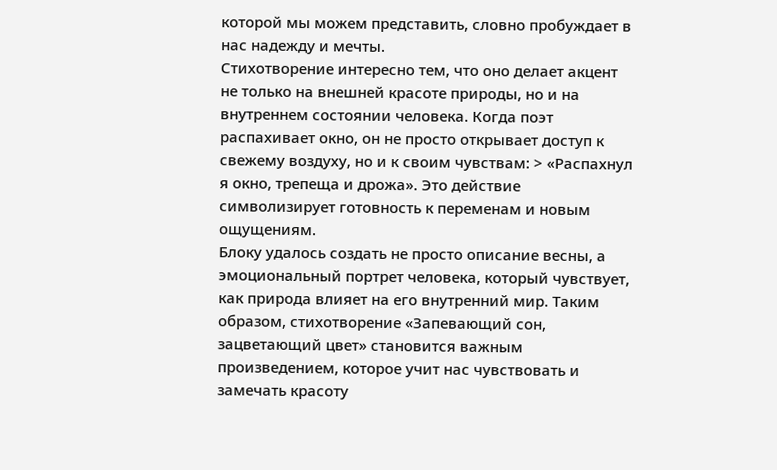которой мы можем представить, словно пробуждает в нас надежду и мечты.
Стихотворение интересно тем, что оно делает акцент не только на внешней красоте природы, но и на внутреннем состоянии человека. Когда поэт распахивает окно, он не просто открывает доступ к свежему воздуху, но и к своим чувствам: > «Распахнул я окно, трепеща и дрожа». Это действие символизирует готовность к переменам и новым ощущениям.
Блоку удалось создать не просто описание весны, а эмоциональный портрет человека, который чувствует, как природа влияет на его внутренний мир. Таким образом, стихотворение «Запевающий сон, зацветающий цвет» становится важным произведением, которое учит нас чувствовать и замечать красоту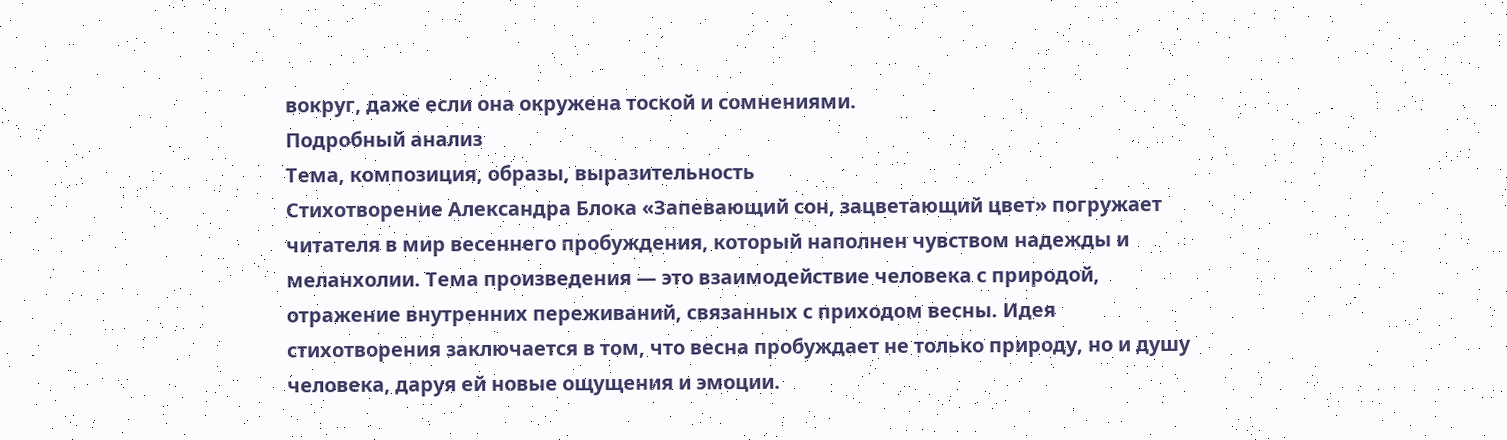вокруг, даже если она окружена тоской и сомнениями.
Подробный анализ
Тема, композиция, образы, выразительность
Стихотворение Александра Блока «Запевающий сон, зацветающий цвет» погружает читателя в мир весеннего пробуждения, который наполнен чувством надежды и меланхолии. Тема произведения — это взаимодействие человека с природой, отражение внутренних переживаний, связанных с приходом весны. Идея стихотворения заключается в том, что весна пробуждает не только природу, но и душу человека, даруя ей новые ощущения и эмоции.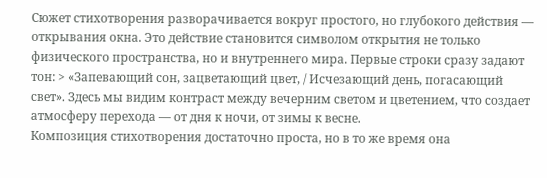Сюжет стихотворения разворачивается вокруг простого, но глубокого действия — открывания окна. Это действие становится символом открытия не только физического пространства, но и внутреннего мира. Первые строки сразу задают тон: > «Запевающий сон, зацветающий цвет, / Исчезающий день, погасающий свет». Здесь мы видим контраст между вечерним светом и цветением, что создает атмосферу перехода — от дня к ночи, от зимы к весне.
Композиция стихотворения достаточно проста, но в то же время она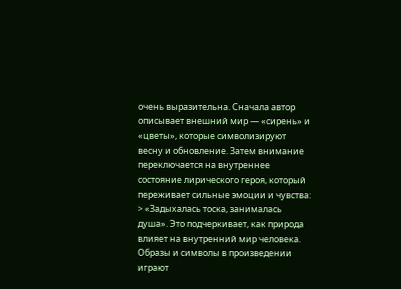очень выразительна. Сначала автор описывает внешний мир — «сирень» и «цветы», которые символизируют весну и обновление. Затем внимание переключается на внутреннее состояние лирического героя, который переживает сильные эмоции и чувства: > «Задыхалась тоска, занималась душа». Это подчеркивает, как природа влияет на внутренний мир человека.
Образы и символы в произведении играют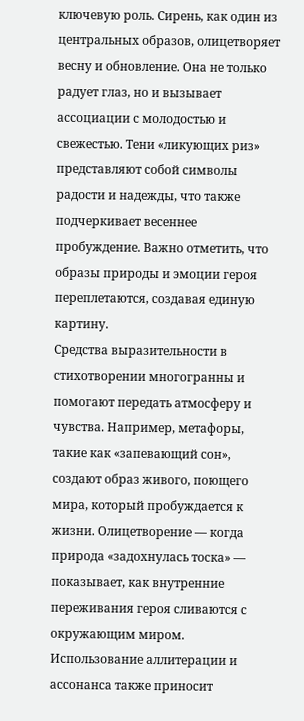ключевую роль. Сирень, как один из центральных образов, олицетворяет весну и обновление. Она не только радует глаз, но и вызывает ассоциации с молодостью и свежестью. Тени «ликующих риз» представляют собой символы радости и надежды, что также подчеркивает весеннее пробуждение. Важно отметить, что образы природы и эмоции героя переплетаются, создавая единую картину.
Средства выразительности в стихотворении многогранны и помогают передать атмосферу и чувства. Например, метафоры, такие как «запевающий сон», создают образ живого, поющего мира, который пробуждается к жизни. Олицетворение — когда природа «задохнулась тоска» — показывает, как внутренние переживания героя сливаются с окружающим миром. Использование аллитерации и ассонанса также приносит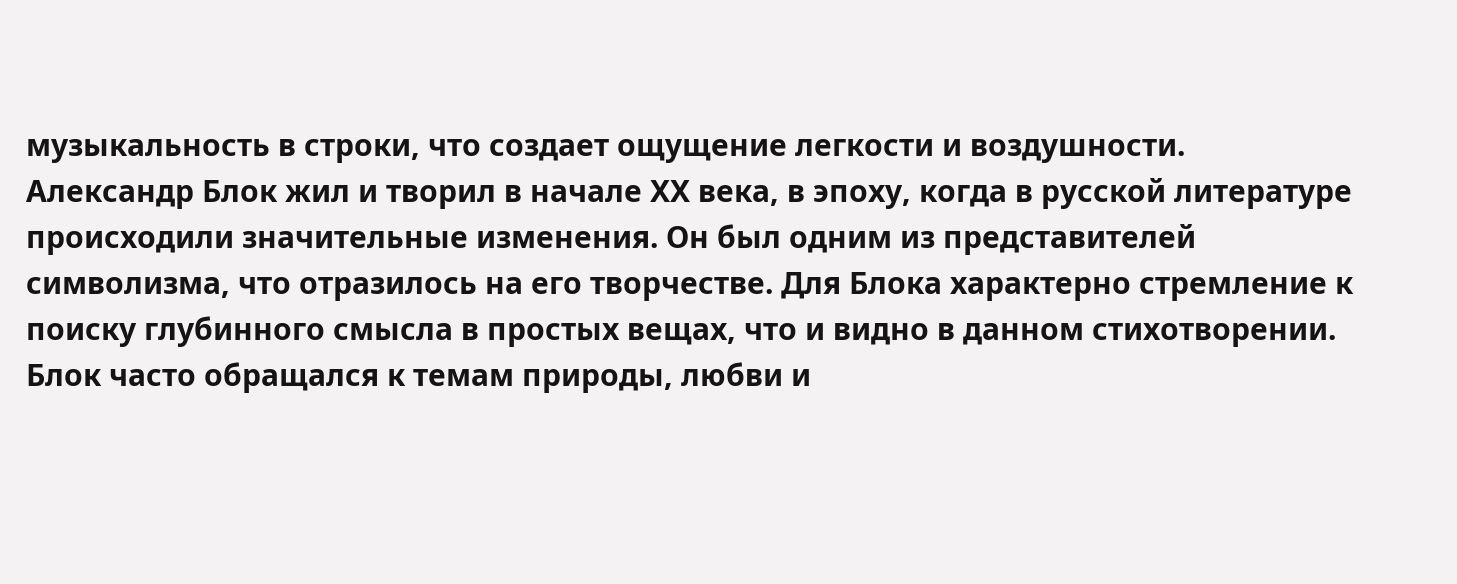музыкальность в строки, что создает ощущение легкости и воздушности.
Александр Блок жил и творил в начале XX века, в эпоху, когда в русской литературе происходили значительные изменения. Он был одним из представителей символизма, что отразилось на его творчестве. Для Блока характерно стремление к поиску глубинного смысла в простых вещах, что и видно в данном стихотворении. Блок часто обращался к темам природы, любви и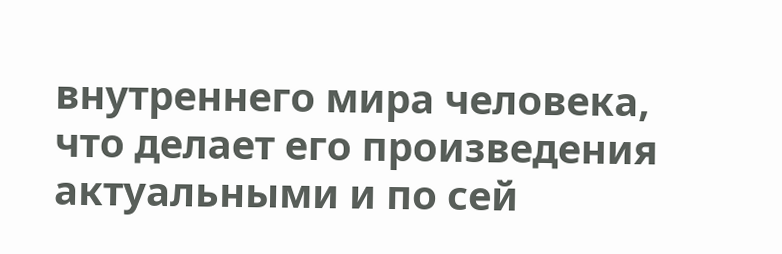внутреннего мира человека, что делает его произведения актуальными и по сей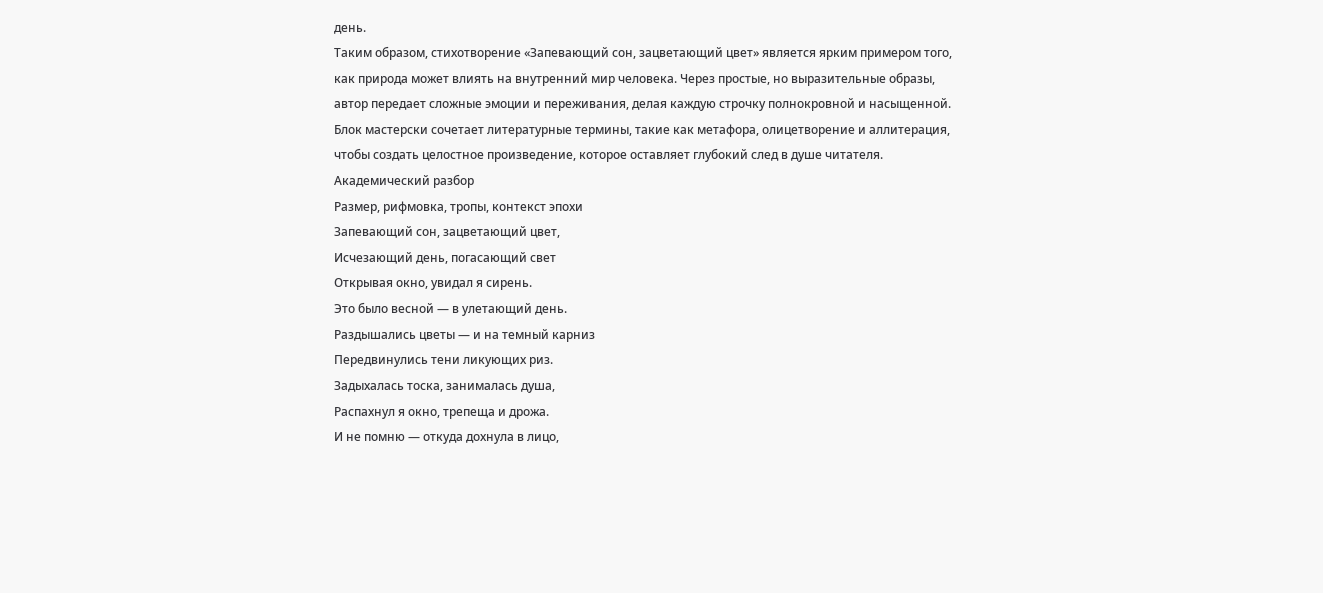день.
Таким образом, стихотворение «Запевающий сон, зацветающий цвет» является ярким примером того, как природа может влиять на внутренний мир человека. Через простые, но выразительные образы, автор передает сложные эмоции и переживания, делая каждую строчку полнокровной и насыщенной. Блок мастерски сочетает литературные термины, такие как метафора, олицетворение и аллитерация, чтобы создать целостное произведение, которое оставляет глубокий след в душе читателя.
Академический разбор
Размер, рифмовка, тропы, контекст эпохи
Запевающий сон, зацветающий цвет,
Исчезающий день, погасающий свет
Открывая окно, увидал я сирень.
Это было весной — в улетающий день.
Раздышались цветы — и на темный карниз
Передвинулись тени ликующих риз.
Задыхалась тоска, занималась душа,
Распахнул я окно, трепеща и дрожа.
И не помню — откуда дохнула в лицо,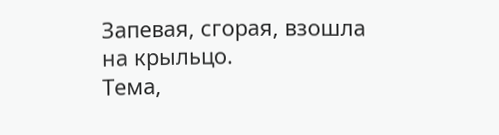Запевая, сгорая, взошла на крыльцо.
Тема,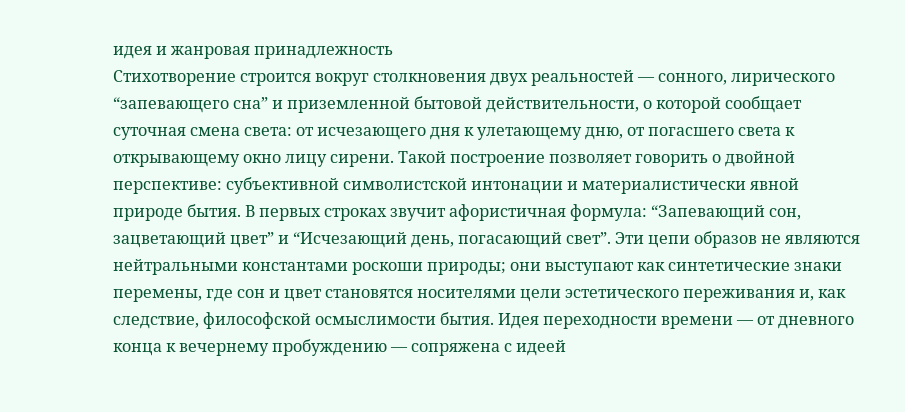идея и жанровая принадлежность
Стихотворение строится вокруг столкновения двух реальностей — сонного, лирического “запевающего сна” и приземленной бытовой действительности, о которой сообщает суточная смена света: от исчезающего дня к улетающему дню, от погасшего света к открывающему окно лицу сирени. Такой построение позволяет говорить о двойной перспективе: субъективной символистской интонации и материалистически явной природе бытия. В первых строках звучит афористичная формула: “Запевающий сон, зацветающий цвет” и “Исчезающий день, погасающий свет”. Эти цепи образов не являются нейтральными константами роскоши природы; они выступают как синтетические знаки перемены, где сон и цвет становятся носителями цели эстетического переживания и, как следствие, философской осмыслимости бытия. Идея переходности времени — от дневного конца к вечернему пробуждению — сопряжена с идеей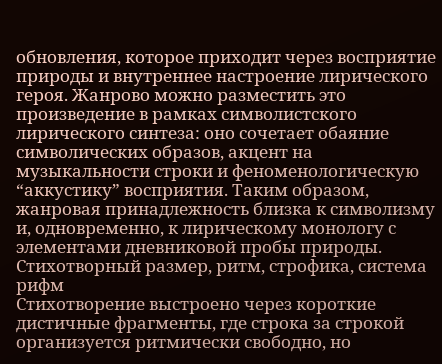обновления, которое приходит через восприятие природы и внутреннее настроение лирического героя. Жанрово можно разместить это произведение в рамках символистского лирического синтеза: оно сочетает обаяние символических образов, акцент на музыкальности строки и феноменологическую “аккустику” восприятия. Таким образом, жанровая принадлежность близка к символизму и, одновременно, к лирическому монологу с элементами дневниковой пробы природы.
Стихотворный размер, ритм, строфика, система рифм
Стихотворение выстроено через короткие дистичные фрагменты, где строка за строкой организуется ритмически свободно, но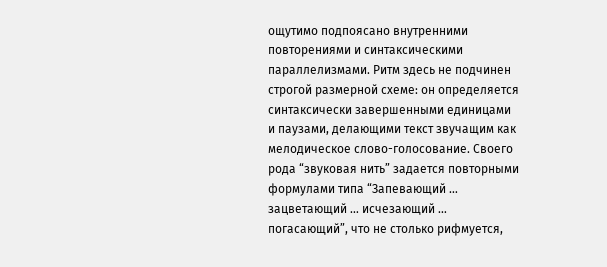ощутимо подпоясано внутренними повторениями и синтаксическими параллелизмами. Ритм здесь не подчинен строгой размерной схеме: он определяется синтаксически завершенными единицами и паузами, делающими текст звучащим как мелодическое слово-голосование. Своего рода “звуковая нить” задается повторными формулами типа “Запевающий … зацветающий … исчезающий … погасающий”, что не столько рифмуется,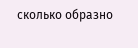сколько образно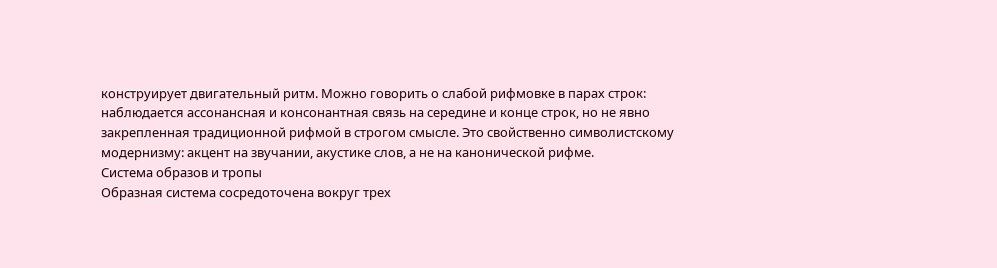конструирует двигательный ритм. Можно говорить о слабой рифмовке в парах строк: наблюдается ассонансная и консонантная связь на середине и конце строк, но не явно закрепленная традиционной рифмой в строгом смысле. Это свойственно символистскому модернизму: акцент на звучании, акустике слов, а не на канонической рифме.
Система образов и тропы
Образная система сосредоточена вокруг трех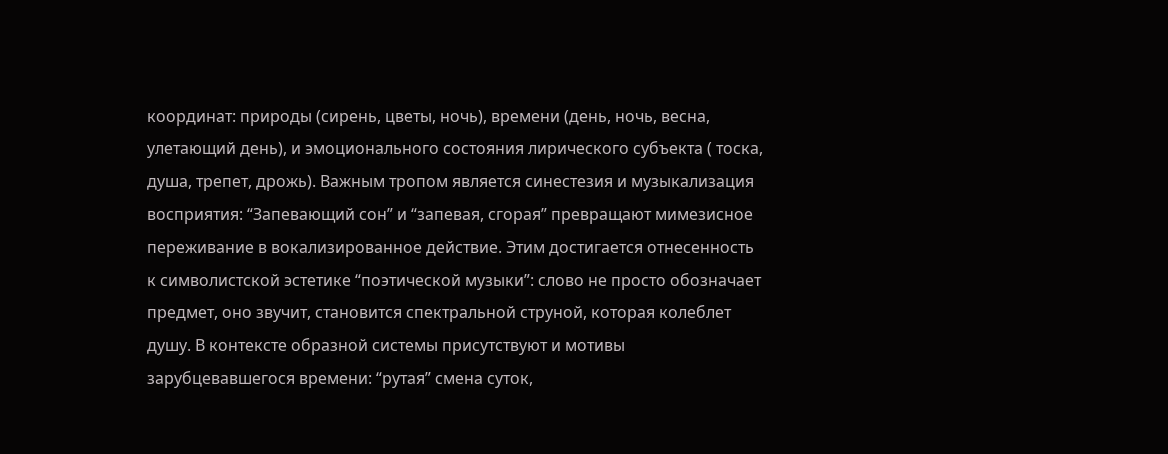координат: природы (сирень, цветы, ночь), времени (день, ночь, весна, улетающий день), и эмоционального состояния лирического субъекта ( тоска, душа, трепет, дрожь). Важным тропом является синестезия и музыкализация восприятия: “Запевающий сон” и “запевая, сгорая” превращают мимезисное переживание в вокализированное действие. Этим достигается отнесенность к символистской эстетике “поэтической музыки”: слово не просто обозначает предмет, оно звучит, становится спектральной струной, которая колеблет душу. В контексте образной системы присутствуют и мотивы зарубцевавшегося времени: “рутая” смена суток,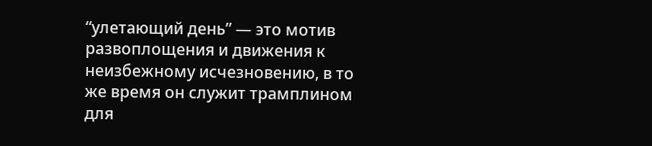“улетающий день” — это мотив развоплощения и движения к неизбежному исчезновению, в то же время он служит трамплином для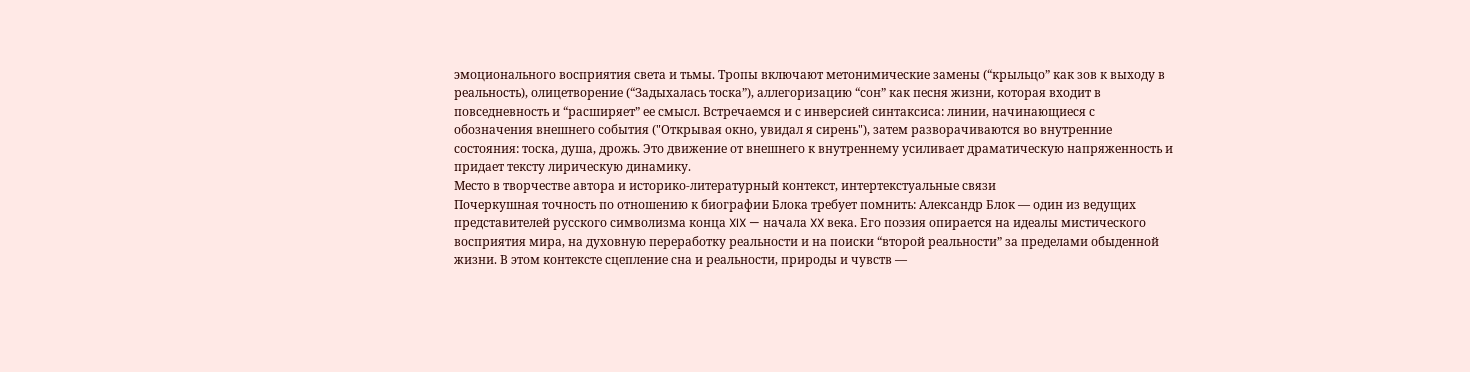эмоционального восприятия света и тьмы. Тропы включают метонимические замены (“крыльцо” как зов к выходу в реальность), олицетворение (“Задыхалась тоска”), аллегоризацию “сон” как песня жизни, которая входит в повседневность и “расширяет” ее смысл. Встречаемся и с инверсией синтаксиса: линии, начинающиеся с обозначения внешнего события ("Открывая окно, увидал я сирень"), затем разворачиваются во внутренние состояния: тоска, душа, дрожь. Это движение от внешнего к внутреннему усиливает драматическую напряженность и придает тексту лирическую динамику.
Место в творчестве автора и историко-литературный контекст, интертекстуальные связи
Почеркушная точность по отношению к биографии Блока требует помнить: Александр Блок — один из ведущих представителей русского символизма конца XIX — начала XX века. Его поэзия опирается на идеалы мистического восприятия мира, на духовную переработку реальности и на поиски “второй реальности” за пределами обыденной жизни. В этом контексте сцепление сна и реальности, природы и чувств —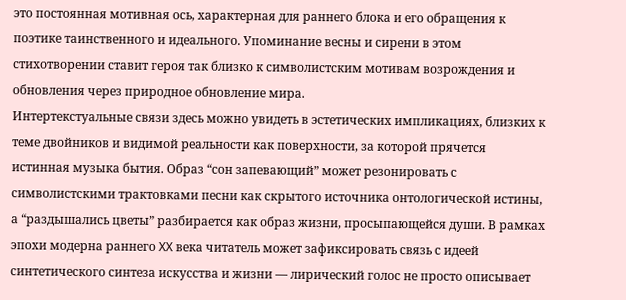это постоянная мотивная ось, характерная для раннего блока и его обращения к поэтике таинственного и идеального. Упоминание весны и сирени в этом стихотворении ставит героя так близко к символистским мотивам возрождения и обновления через природное обновление мира.
Интертекстуальные связи здесь можно увидеть в эстетических импликациях, близких к теме двойников и видимой реальности как поверхности, за которой прячется истинная музыка бытия. Образ “сон запевающий” может резонировать с символистскими трактовками песни как скрытого источника онтологической истины, а “раздышались цветы” разбирается как образ жизни, просыпающейся души. В рамках эпохи модерна раннего XX века читатель может зафиксировать связь с идеей синтетического синтеза искусства и жизни — лирический голос не просто описывает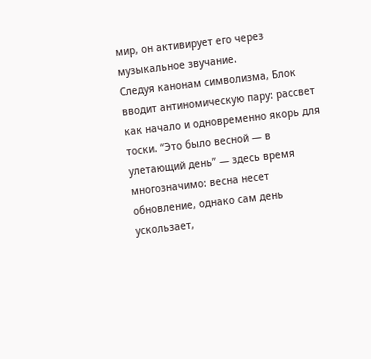мир, он активирует его через музыкальное звучание.
Следуя канонам символизма, Блок вводит антиномическую пару: рассвет как начало и одновременно якорь для тоски. “Это было весной — в улетающий день” — здесь время многозначимо: весна несет обновление, однако сам день ускользает,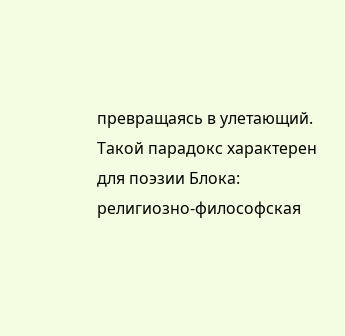превращаясь в улетающий. Такой парадокс характерен для поэзии Блока: религиозно-философская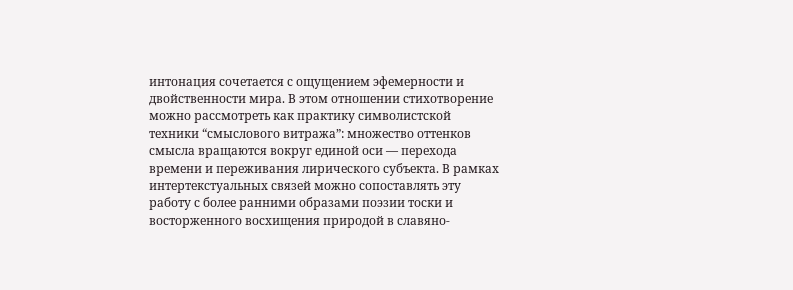интонация сочетается с ощущением эфемерности и двойственности мира. В этом отношении стихотворение можно рассмотреть как практику символистской техники “смыслового витража”: множество оттенков смысла вращаются вокруг единой оси — перехода времени и переживания лирического субъекта. В рамках интертекстуальных связей можно сопоставлять эту работу с более ранними образами поэзии тоски и восторженного восхищения природой в славяно-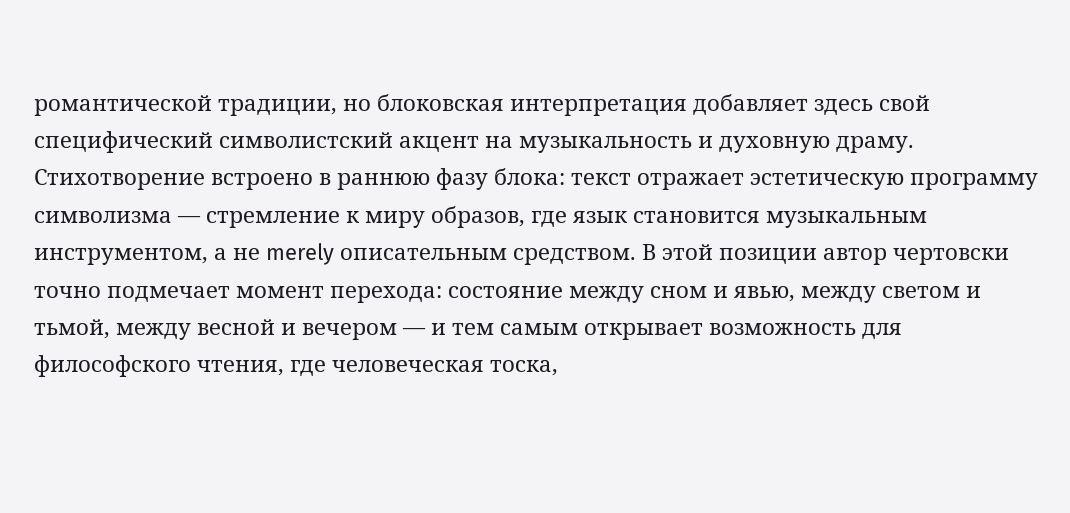романтической традиции, но блоковская интерпретация добавляет здесь свой специфический символистский акцент на музыкальность и духовную драму.
Стихотворение встроено в раннюю фазу блока: текст отражает эстетическую программу символизма — стремление к миру образов, где язык становится музыкальным инструментом, а не merely описательным средством. В этой позиции автор чертовски точно подмечает момент перехода: состояние между сном и явью, между светом и тьмой, между весной и вечером — и тем самым открывает возможность для философского чтения, где человеческая тоска,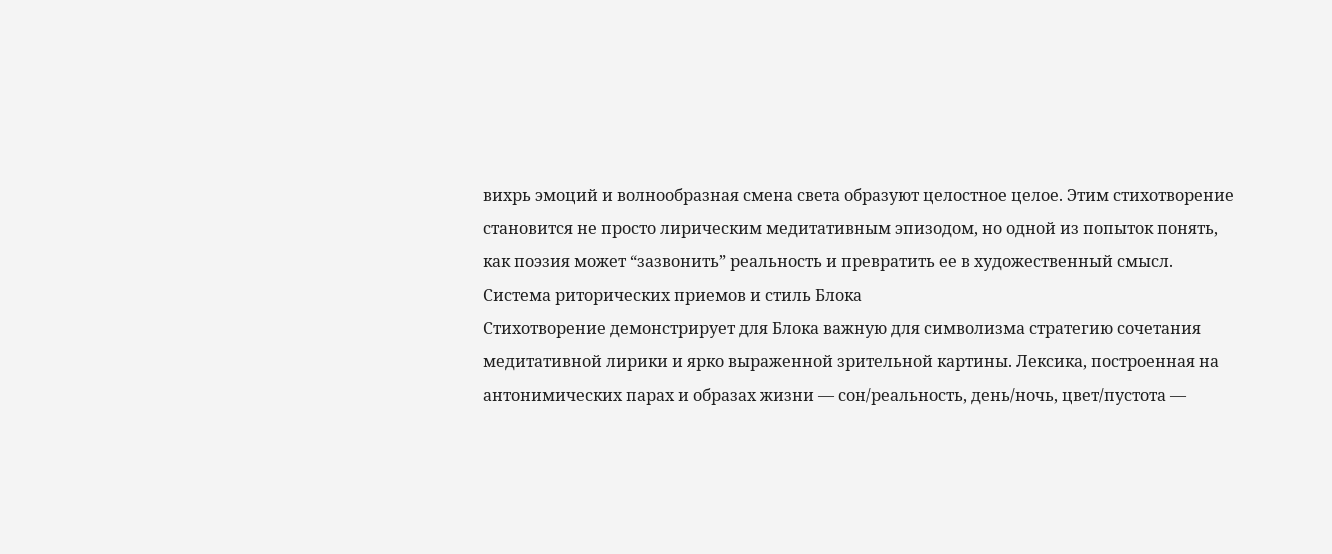вихрь эмоций и волнообразная смена света образуют целостное целое. Этим стихотворение становится не просто лирическим медитативным эпизодом, но одной из попыток понять, как поэзия может “зазвонить” реальность и превратить ее в художественный смысл.
Система риторических приемов и стиль Блока
Стихотворение демонстрирует для Блока важную для символизма стратегию сочетания медитативной лирики и ярко выраженной зрительной картины. Лексика, построенная на антонимических парах и образах жизни — сон/реальность, день/ночь, цвет/пустота —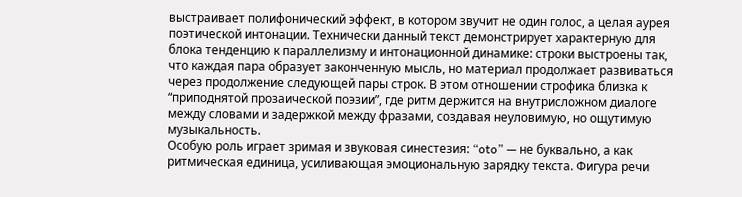выстраивает полифонический эффект, в котором звучит не один голос, а целая аурея поэтической интонации. Технически данный текст демонстрирует характерную для блока тенденцию к параллелизму и интонационной динамике: строки выстроены так, что каждая пара образует законченную мысль, но материал продолжает развиваться через продолжение следующей пары строк. В этом отношении строфика близка к “приподнятой прозаической поэзии”, где ритм держится на внутрисложном диалоге между словами и задержкой между фразами, создавая неуловимую, но ощутимую музыкальность.
Особую роль играет зримая и звуковая синестезия: “oto” — не буквально, а как ритмическая единица, усиливающая эмоциональную зарядку текста. Фигура речи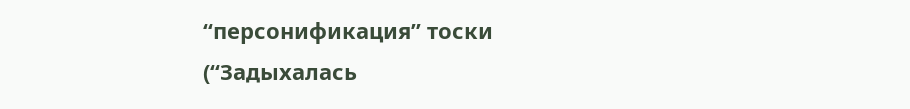“персонификация” тоски (“Задыхалась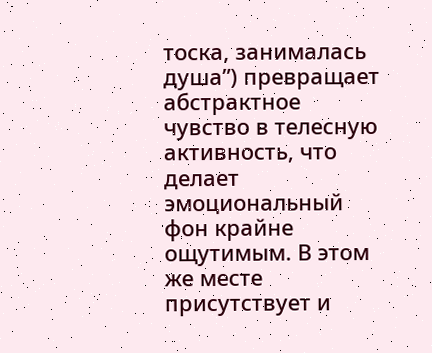тоска, занималась душа”) превращает абстрактное чувство в телесную активность, что делает эмоциональный фон крайне ощутимым. В этом же месте присутствует и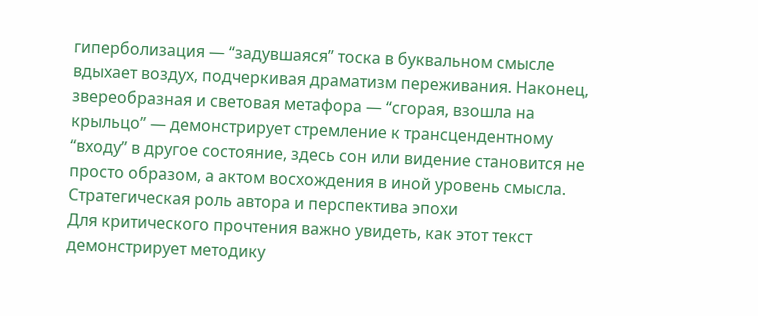гиперболизация — “задувшаяся” тоска в буквальном смысле вдыхает воздух, подчеркивая драматизм переживания. Наконец, звереобразная и световая метафора — “сгорая, взошла на крыльцо” — демонстрирует стремление к трансцендентному “входу” в другое состояние, здесь сон или видение становится не просто образом, а актом восхождения в иной уровень смысла.
Стратегическая роль автора и перспектива эпохи
Для критического прочтения важно увидеть, как этот текст демонстрирует методику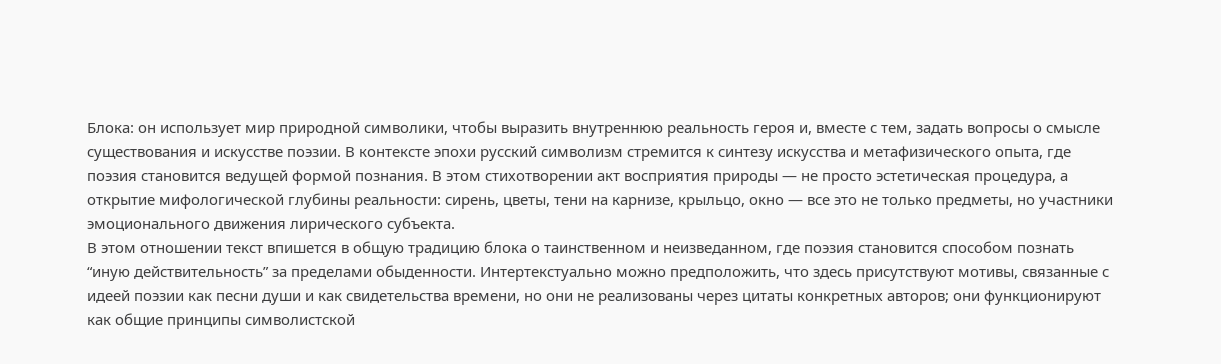Блока: он использует мир природной символики, чтобы выразить внутреннюю реальность героя и, вместе с тем, задать вопросы о смысле существования и искусстве поэзии. В контексте эпохи русский символизм стремится к синтезу искусства и метафизического опыта, где поэзия становится ведущей формой познания. В этом стихотворении акт восприятия природы — не просто эстетическая процедура, а открытие мифологической глубины реальности: сирень, цветы, тени на карнизе, крыльцо, окно — все это не только предметы, но участники эмоционального движения лирического субъекта.
В этом отношении текст впишется в общую традицию блока о таинственном и неизведанном, где поэзия становится способом познать “иную действительность” за пределами обыденности. Интертекстуально можно предположить, что здесь присутствуют мотивы, связанные с идеей поэзии как песни души и как свидетельства времени, но они не реализованы через цитаты конкретных авторов; они функционируют как общие принципы символистской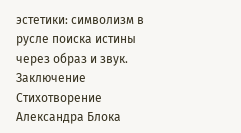эстетики: символизм в русле поиска истины через образ и звук.
Заключение
Стихотворение Александра Блока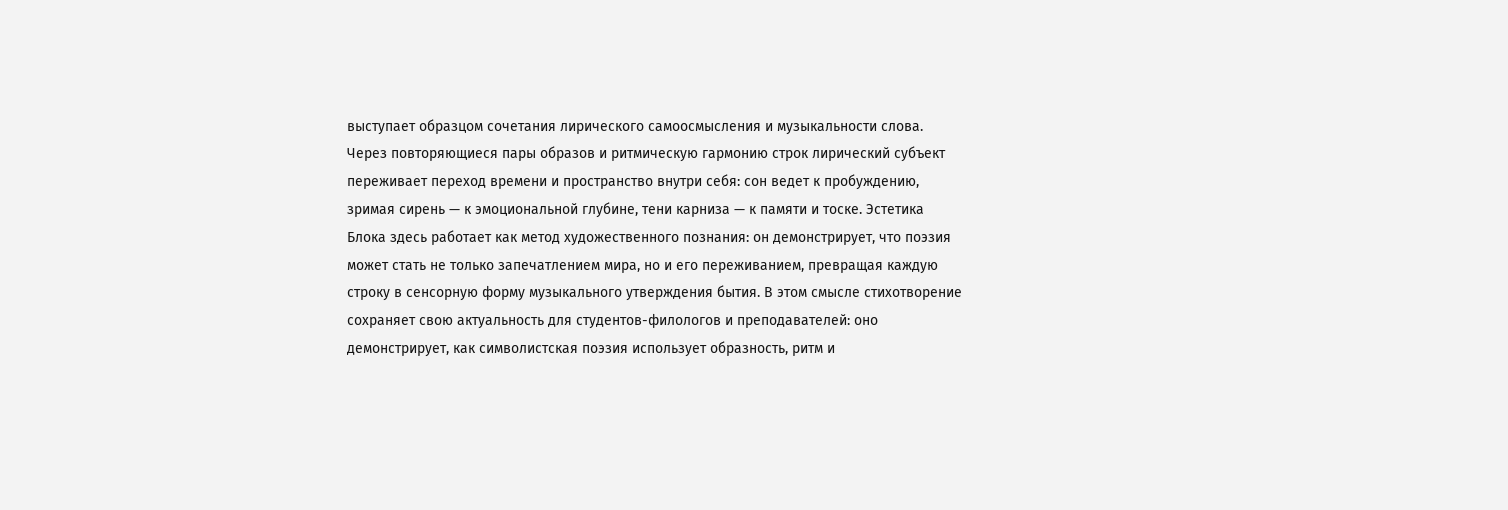выступает образцом сочетания лирического самоосмысления и музыкальности слова. Через повторяющиеся пары образов и ритмическую гармонию строк лирический субъект переживает переход времени и пространство внутри себя: сон ведет к пробуждению, зримая сирень — к эмоциональной глубине, тени карниза — к памяти и тоске. Эстетика Блока здесь работает как метод художественного познания: он демонстрирует, что поэзия может стать не только запечатлением мира, но и его переживанием, превращая каждую строку в сенсорную форму музыкального утверждения бытия. В этом смысле стихотворение сохраняет свою актуальность для студентов-филологов и преподавателей: оно демонстрирует, как символистская поэзия использует образность, ритм и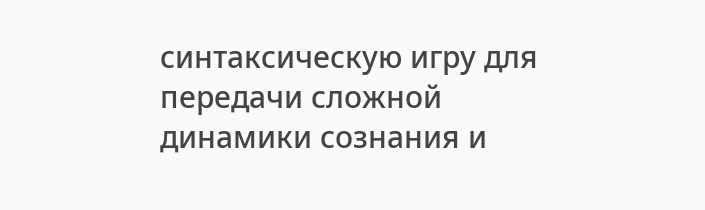синтаксическую игру для передачи сложной динамики сознания и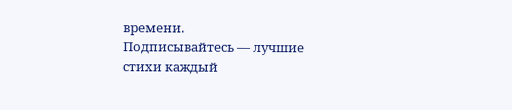времени.
Подписывайтесь — лучшие стихи каждый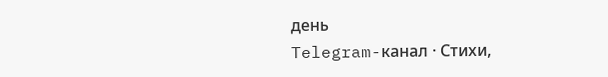день
Telegram-канал · Стихи,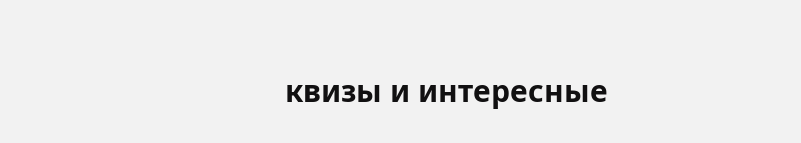квизы и интересные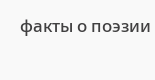факты о поэзии